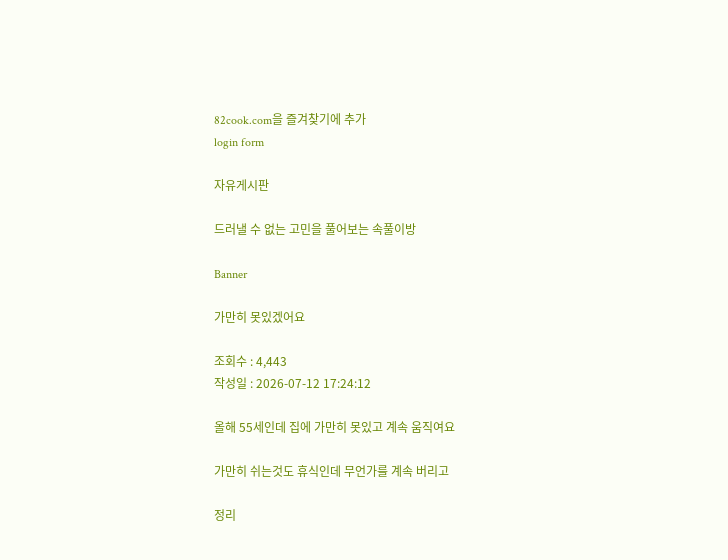82cook.com을 즐겨찾기에 추가
login form

자유게시판

드러낼 수 없는 고민을 풀어보는 속풀이방

Banner

가만히 못있겠어요

조회수 : 4,443
작성일 : 2026-07-12 17:24:12

올해 55세인데 집에 가만히 못있고 계속 움직여요

가만히 쉬는것도 휴식인데 무언가를 계속 버리고

정리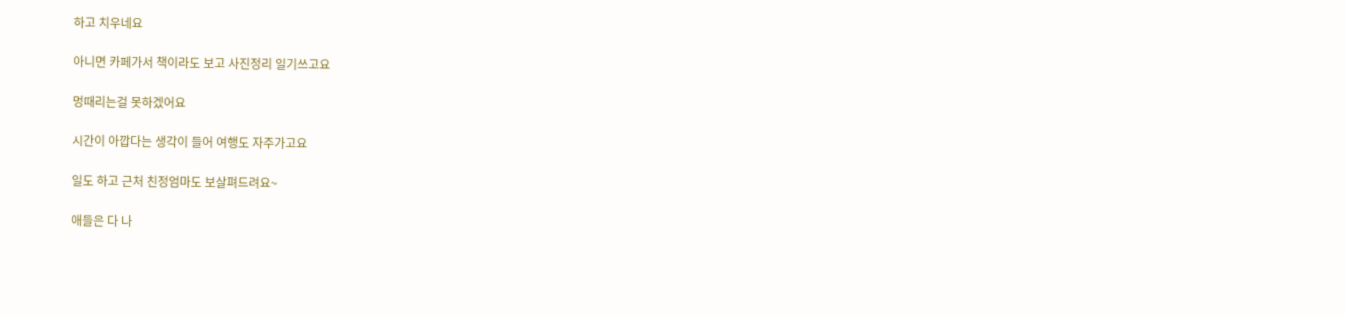하고 치우네요

아니면 카페가서 책이라도 보고 사진정리 일기쓰고요

멍때리는걸 못하겠어요

시간이 아깝다는 생각이 들어 여행도 자주가고요

일도 하고 근처 친정엄마도 보살펴드려요~

애들은 다 나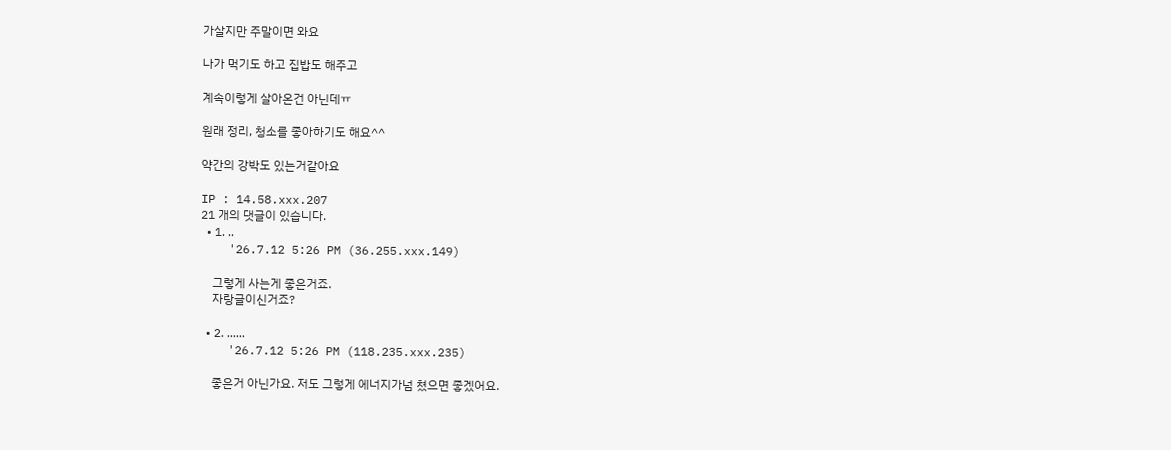가살지만 주말이면 와요

나가 먹기도 하고 집밥도 해주고

계속이렇게 살아온건 아닌데ㅠ

원래 정리, 청소를 좋아하기도 해요^^

약간의 강박도 있는거같아요

IP : 14.58.xxx.207
21 개의 댓글이 있습니다.
  • 1. ..
    '26.7.12 5:26 PM (36.255.xxx.149)

    그렇게 사는게 좋은거죠.
    자랑글이신거죠?

  • 2. ......
    '26.7.12 5:26 PM (118.235.xxx.235)

    좋은거 아닌가요. 저도 그렇게 에너지가넘 쳤으면 좋겠어요.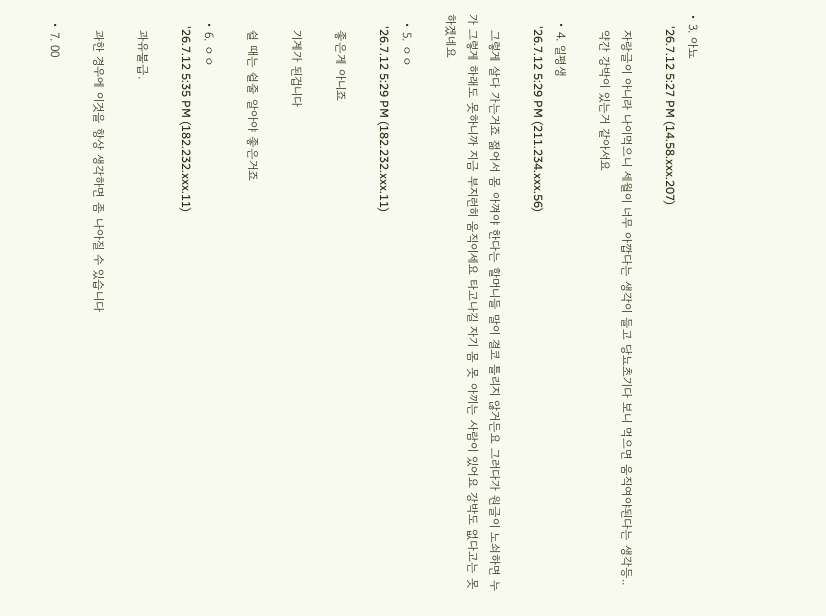• 3. 아뇨
    '26.7.12 5:27 PM (14.58.xxx.207)

    자랑글이 아니라 나이먹으니 세월이 너무 아깝다는 생각이 들고 당뇨초기다 보니 먹으면 움직여야된다는 생각등..
    약간 강박이 있는거 같아서요

  • 4. 일평생
    '26.7.12 5:29 PM (211.234.xxx.56)

    그렇게 살다 가는거죠 젊어서 몸 아껴야 한다는 할머니들 말이 결코 틀리지 않거든요 그러다가 원글이 노쇠하면 누가 그렇게 하래도 못하니까 지금 부지런히 움직이세요 타고나길 자기 몸 못 아끼는 사람이 있어요 강박도 없다고는 못하겠네요

  • 5. ㅇㅇ
    '26.7.12 5:29 PM (182.232.xxx.11)

    좋은게 아니죠

    기계가 된겁니다

    쉴 때는 쉴줄 알아야 좋은거죠

  • 6. ㅇㅇ
    '26.7.12 5:35 PM (182.232.xxx.11)

    과유불급.

    과한 경우에 이것을 항상 생각하면 좀 나아질 수 있습니다

  • 7. 00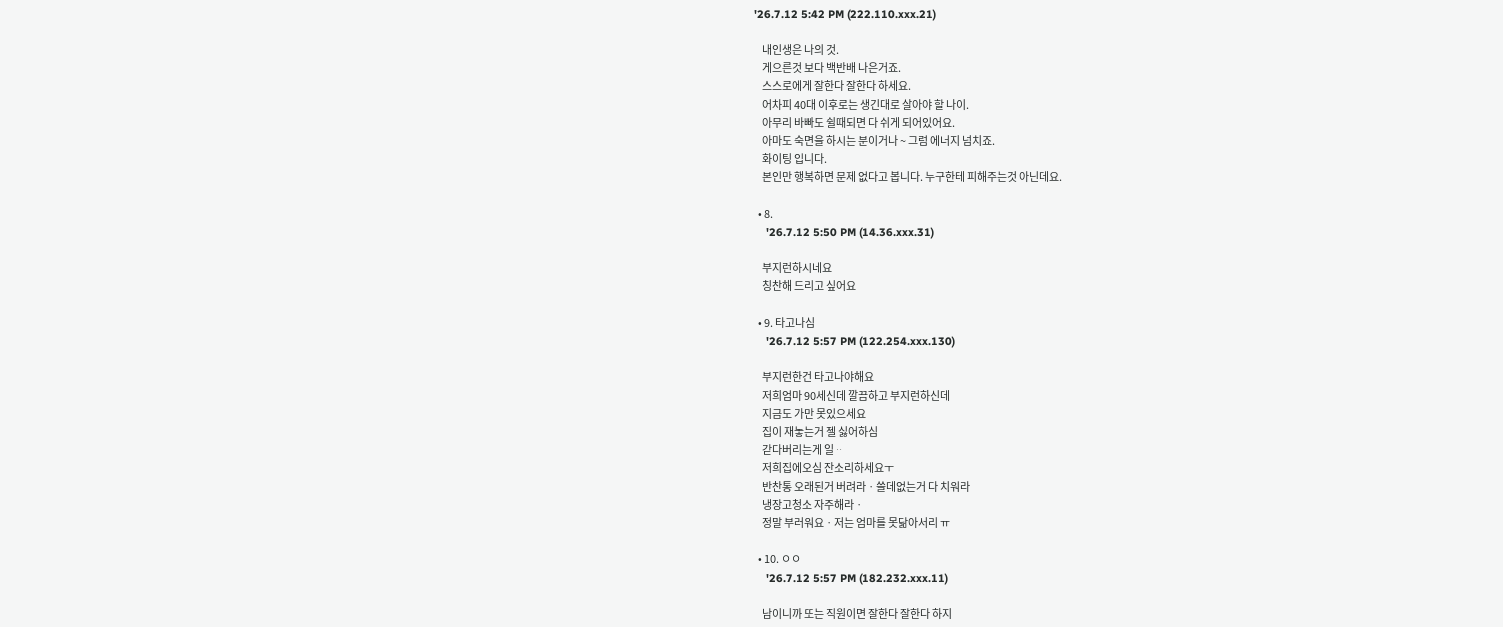'26.7.12 5:42 PM (222.110.xxx.21)

    내인생은 나의 것.
    게으른것 보다 백반배 나은거죠.
    스스로에게 잘한다 잘한다 하세요.
    어차피 40대 이후로는 생긴대로 살아야 할 나이.
    아무리 바빠도 쉴때되면 다 쉬게 되어있어요.
    아마도 숙면을 하시는 분이거나 ~ 그럼 에너지 넘치죠.
    화이팅 입니다.
    본인만 행복하면 문제 없다고 봅니다. 누구한테 피해주는것 아닌데요.

  • 8.
    '26.7.12 5:50 PM (14.36.xxx.31)

    부지런하시네요
    칭찬해 드리고 싶어요

  • 9. 타고나심
    '26.7.12 5:57 PM (122.254.xxx.130)

    부지런한건 타고나야해요
    저희엄마 90세신데 깔끔하고 부지런하신데
    지금도 가만 못있으세요
    집이 재놓는거 젤 싫어하심
    갇다버리는게 일ᆢ
    저희집에오심 잔소리하세요ㅜ
    반찬통 오래된거 버려라ㆍ쓸데없는거 다 치워라
    냉장고청소 자주해라ㆍ
    정말 부러워요ㆍ저는 엄마를 못닮아서리 ㅠ

  • 10. ㅇㅇ
    '26.7.12 5:57 PM (182.232.xxx.11)

    남이니까 또는 직원이면 잘한다 잘한다 하지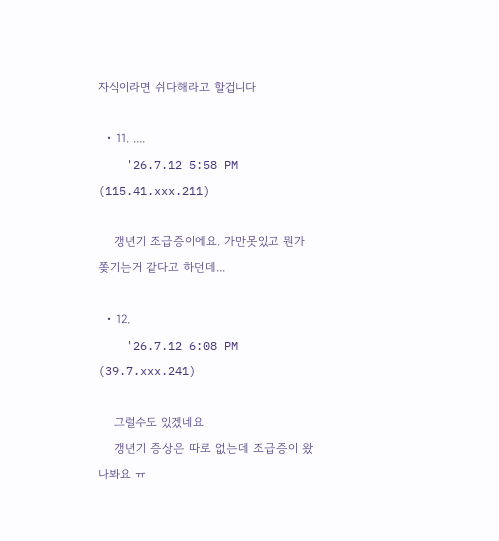자식이라면 쉬다해라고 할겁니다

  • 11. ....
    '26.7.12 5:58 PM (115.41.xxx.211)

    갱년기 조급증이에요. 가만못있고 뭔가 쫒기는거 같다고 하던데...

  • 12.
    '26.7.12 6:08 PM (39.7.xxx.241)

    그럴수도 있겠네요
    갱년기 증상은 따로 없는데 조급증이 왔나봐요 ㅠ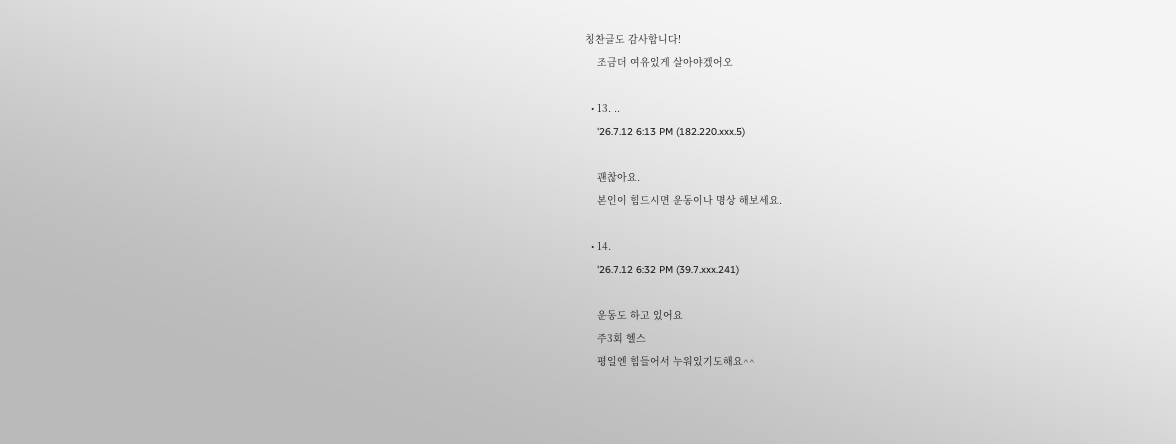칭찬글도 감사합니다!
    조금더 여유있게 살아야겠어오

  • 13. ..
    '26.7.12 6:13 PM (182.220.xxx.5)

    괜찮아요.
    본인이 힘드시면 운동이나 명상 해보세요.

  • 14.
    '26.7.12 6:32 PM (39.7.xxx.241)

    운동도 하고 있어요
    주3회 헬스
    평일엔 힘들어서 누워있기도해요^^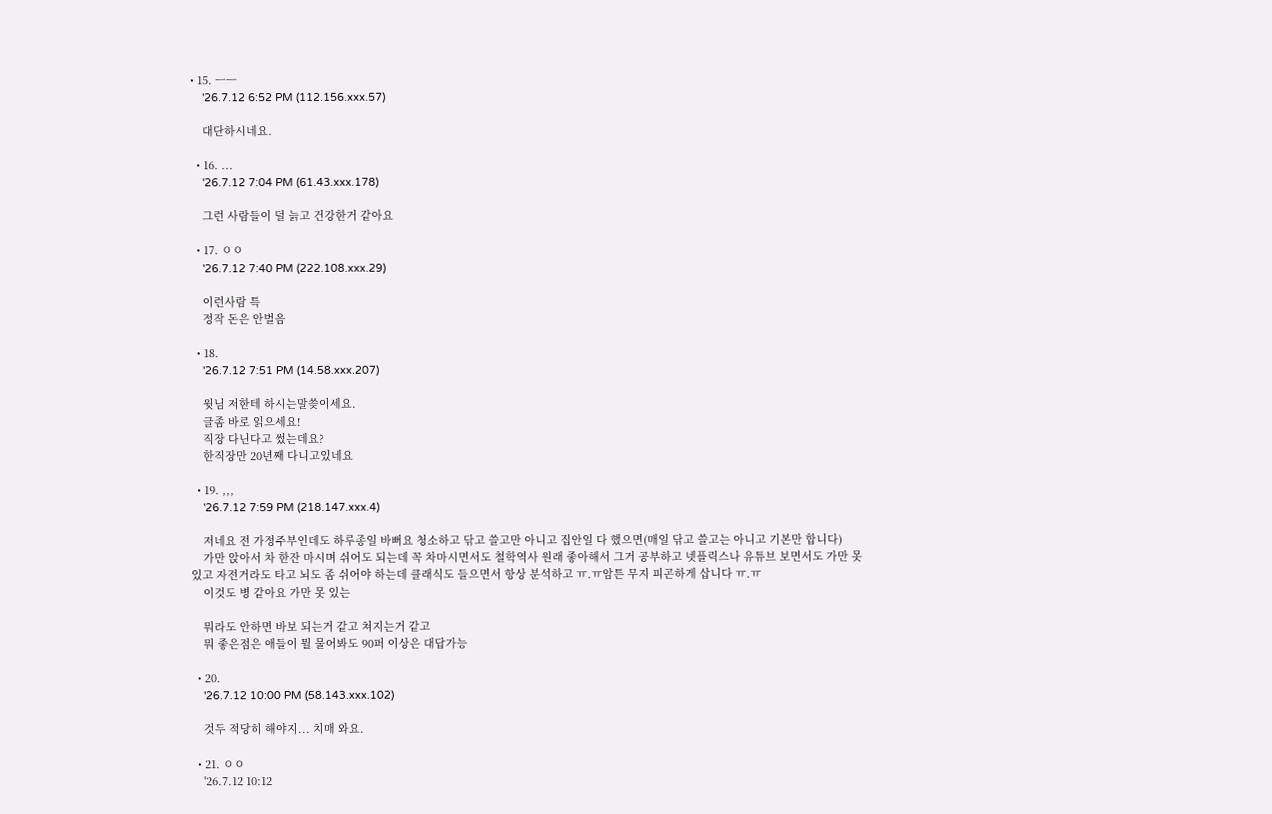• 15. ㅡㅡ
    '26.7.12 6:52 PM (112.156.xxx.57)

    대단하시네요.

  • 16. ...
    '26.7.12 7:04 PM (61.43.xxx.178)

    그런 사람들이 덜 늙고 건강한거 같아요

  • 17. ㅇㅇ
    '26.7.12 7:40 PM (222.108.xxx.29)

    이런사람 특
    정작 돈은 안벌음

  • 18.
    '26.7.12 7:51 PM (14.58.xxx.207)

    윗님 저한테 하시는말씆이세요.
    글좀 바로 읽으세요!
    직장 다닌다고 썼는데요?
    한직장만 20년째 다니고있네요

  • 19. ,,,
    '26.7.12 7:59 PM (218.147.xxx.4)

    저네요 전 가정주부인데도 하루종일 바뻐요 청소하고 닦고 쓸고만 아니고 집안일 다 했으면(매일 닦고 쓸고는 아니고 기본만 합니다)
    가만 앉아서 차 한잔 마시며 쉬어도 되는데 꼭 차마시면서도 철학역사 원래 좋아해서 그거 공부하고 넷플릭스나 유튜브 보면서도 가만 못있고 자전거라도 타고 뇌도 좀 쉬어야 하는데 클래식도 들으면서 항상 분석하고 ㅠ.ㅠ암튼 무지 피곤하게 삽니다 ㅠ.ㅠ
    이것도 병 같아요 가만 못 있는

    뭐라도 안하면 바보 되는거 같고 쳐지는거 같고
    뭐 좋은점은 애들이 뭘 물어봐도 90퍼 이상은 대답가능

  • 20.
    '26.7.12 10:00 PM (58.143.xxx.102)

    것두 적당히 해야지... 치매 와요.

  • 21. ㅇㅇ
    '26.7.12 10:12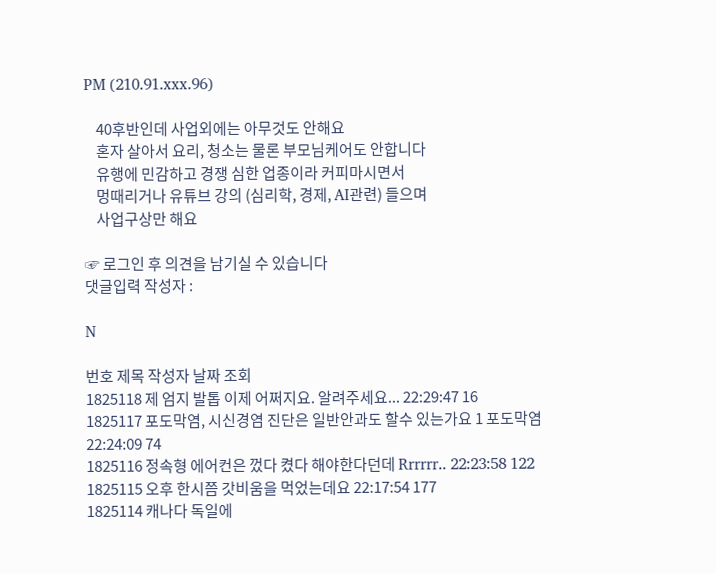PM (210.91.xxx.96)

    40후반인데 사업외에는 아무것도 안해요
    혼자 살아서 요리, 청소는 물론 부모님케어도 안합니다
    유행에 민감하고 경쟁 심한 업종이라 커피마시면서
    멍때리거나 유튜브 강의 (심리학, 경제, AI관련) 들으며
    사업구상만 해요

☞ 로그인 후 의견을 남기실 수 있습니다
댓글입력 작성자 :

N

번호 제목 작성자 날짜 조회
1825118 제 엄지 발톱 이제 어쩌지요. 알려주세요... 22:29:47 16
1825117 포도막염, 시신경염 진단은 일반안과도 할수 있는가요 1 포도막염 22:24:09 74
1825116 정속형 에어컨은 껐다 켰다 해야한다던데 Rrrrrr.. 22:23:58 122
1825115 오후 한시쯤 갓비움을 먹었는데요 22:17:54 177
1825114 캐나다 독일에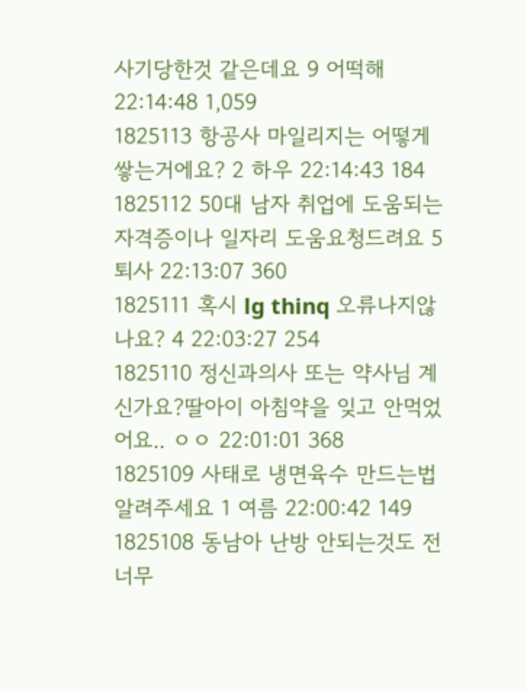사기당한것 같은데요 9 어떡해 22:14:48 1,059
1825113 항공사 마일리지는 어떻게 쌓는거에요? 2 하우 22:14:43 184
1825112 50대 남자 취업에 도움되는 자격증이나 일자리 도움요청드려요 5 퇴사 22:13:07 360
1825111 혹시 lg thinq 오류나지않나요? 4 22:03:27 254
1825110 정신과의사 또는 약사님 계신가요?딸아이 아침약을 잊고 안먹었어요.. ㅇㅇ 22:01:01 368
1825109 사태로 냉면육수 만드는법 알려주세요 1 여름 22:00:42 149
1825108 동남아 난방 안되는것도 전 너무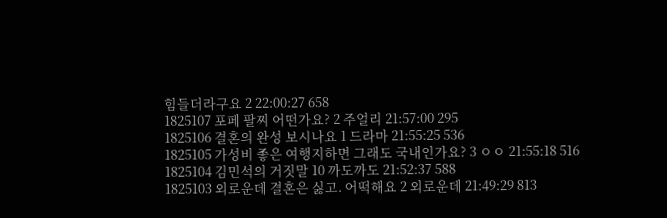힘들더라구요 2 22:00:27 658
1825107 포페 팔찌 어떤가요? 2 주얼리 21:57:00 295
1825106 결혼의 완성 보시나요 1 드라마 21:55:25 536
1825105 가성비 좋은 여행지하면 그래도 국내인가요? 3 ㅇㅇ 21:55:18 516
1825104 김민석의 거짓말 10 까도까도 21:52:37 588
1825103 외로운데 결혼은 싫고. 어떡해요 2 외로운데 21:49:29 813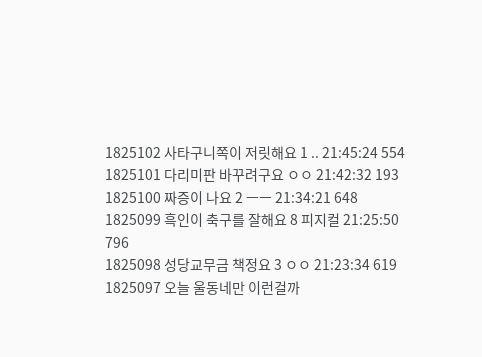1825102 사타구니쪽이 저릿해요 1 .. 21:45:24 554
1825101 다리미판 바꾸려구요 ㅇㅇ 21:42:32 193
1825100 짜증이 나요 2 ㅡㅡ 21:34:21 648
1825099 흑인이 축구를 잘해요 8 피지컬 21:25:50 796
1825098 성당교무금 책정요 3 ㅇㅇ 21:23:34 619
1825097 오늘 울동네만 이런걸까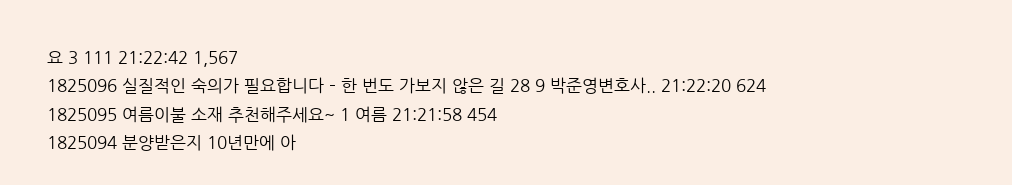요 3 111 21:22:42 1,567
1825096 실질적인 숙의가 필요합니다 – 한 번도 가보지 않은 길 28 9 박준영변호사.. 21:22:20 624
1825095 여름이불 소재 추천해주세요~ 1 여름 21:21:58 454
1825094 분양받은지 10년만에 아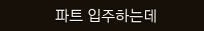파트 입주하는데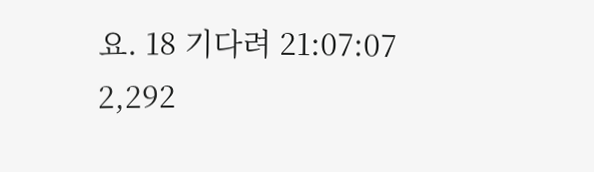요. 18 기다려 21:07:07 2,292